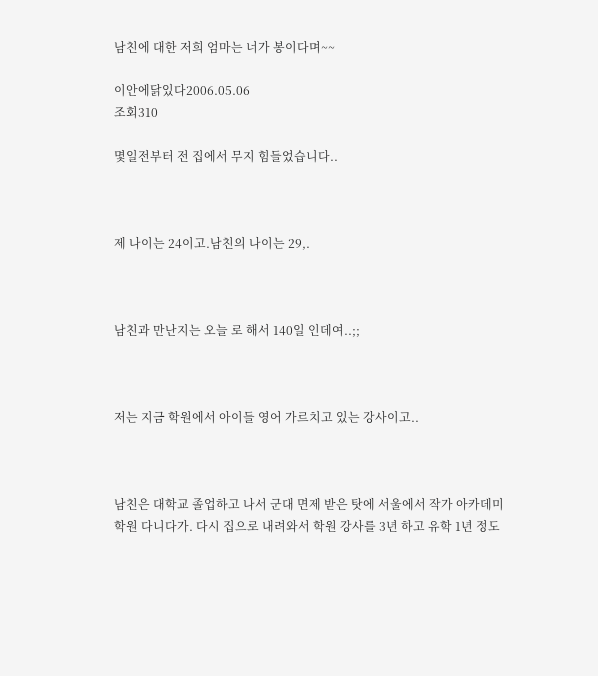남친에 대한 저희 엄마는 너가 봉이다며~~

이안에닭있다2006.05.06
조회310

몇일전부터 전 집에서 무지 힘들었습니다..



제 나이는 24이고.남친의 나이는 29,.



남친과 만난지는 오늘 로 해서 140일 인데여..;;



저는 지금 학원에서 아이들 영어 가르치고 있는 강사이고..



남친은 대학교 졸업하고 나서 군대 면제 받은 탓에 서울에서 작가 아카데미 학원 다니다가. 다시 집으로 내려와서 학원 강사를 3년 하고 유학 1년 정도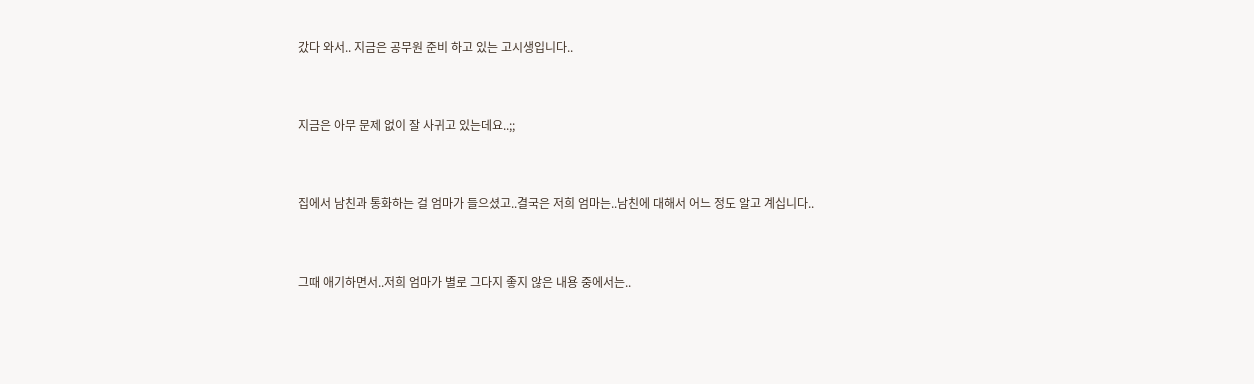갔다 와서.. 지금은 공무원 준비 하고 있는 고시생입니다..



지금은 아무 문제 없이 잘 사귀고 있는데요..;;



집에서 남친과 통화하는 걸 엄마가 들으셨고..결국은 저희 엄마는..남친에 대해서 어느 정도 알고 계십니다..



그때 애기하면서..저희 엄마가 별로 그다지 좋지 않은 내용 중에서는..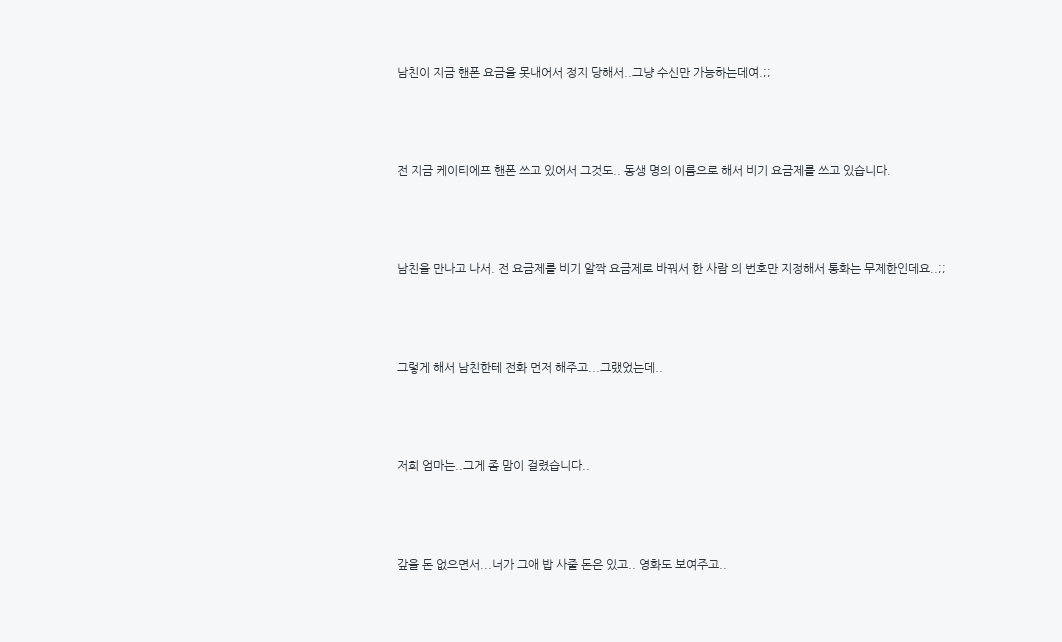남친이 지금 핸폰 요금을 못내어서 정지 당해서..그냥 수신만 가능하는데여.;;



전 지금 케이티에프 핸폰 쓰고 있어서 그것도.. 동생 명의 이름으로 해서 비기 요금제를 쓰고 있습니다.



남친을 만나고 나서. 전 요금제를 비기 알짝 요금제로 바꿔서 한 사람 의 번호만 지정해서 통화는 무제한인데요..;;



그렇게 해서 남친한테 전화 먼저 해주고...그랬었는데..



저희 엄마는..그게 좀 맘이 걸렸습니다..



갚을 돈 없으면서...너가 그애 밥 사줄 돈은 있고.. 영화도 보여주고..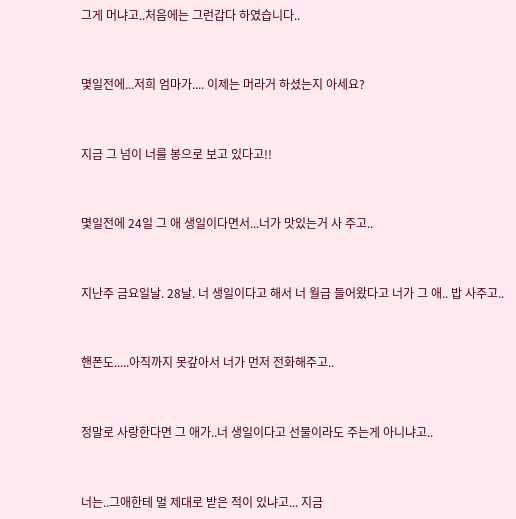그게 머냐고..처음에는 그런갑다 하였습니다..



몇일전에...저희 엄마가.... 이제는 머라거 하셨는지 아세요?



지금 그 넘이 너를 봉으로 보고 있다고!!



몇일전에 24일 그 애 생일이다면서...너가 맛있는거 사 주고..



지난주 금요일날. 28날. 너 생일이다고 해서 너 월급 들어왔다고 너가 그 애.. 밥 사주고..



핸폰도.....아직까지 못갚아서 너가 먼저 전화해주고..



정말로 사랑한다면 그 애가..너 생일이다고 선물이라도 주는게 아니냐고..



너는..그애한테 멀 제대로 받은 적이 있냐고... 지금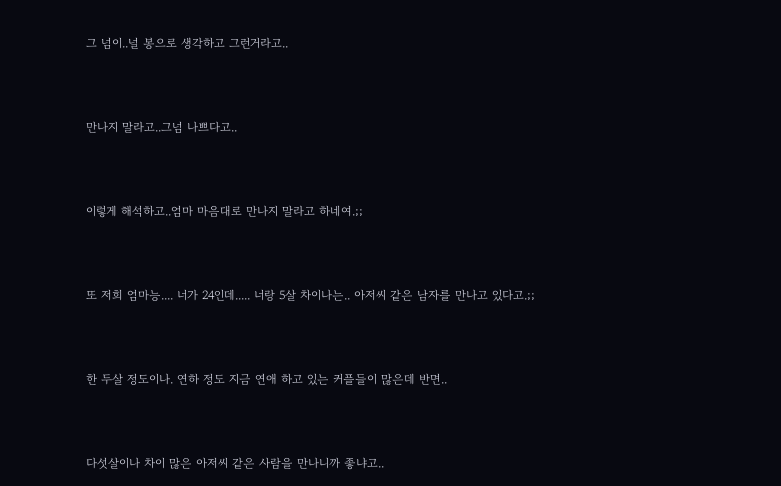그 넘이..널 봉으로 생각하고 그런거라고..



만나지 말라고..그넘 나쁘다고..



이렇게 해석하고..엄마 마음대로 만나지 말라고 하네여.;;



또 저희 엄마능.... 너가 24인데..... 너랑 5살 차이나는.. 아저씨 같은 남자를 만나고 있다고.;;



한 두살 정도이나. 연하 정도 지금 연애 하고 있는 커플들이 많은데 반면..



다섯살이나 차이 많은 아저씨 같은 사람을 만나니까 좋냐고..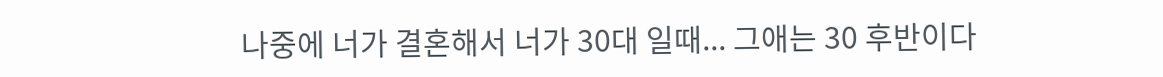나중에 너가 결혼해서 너가 30대 일때... 그애는 30 후반이다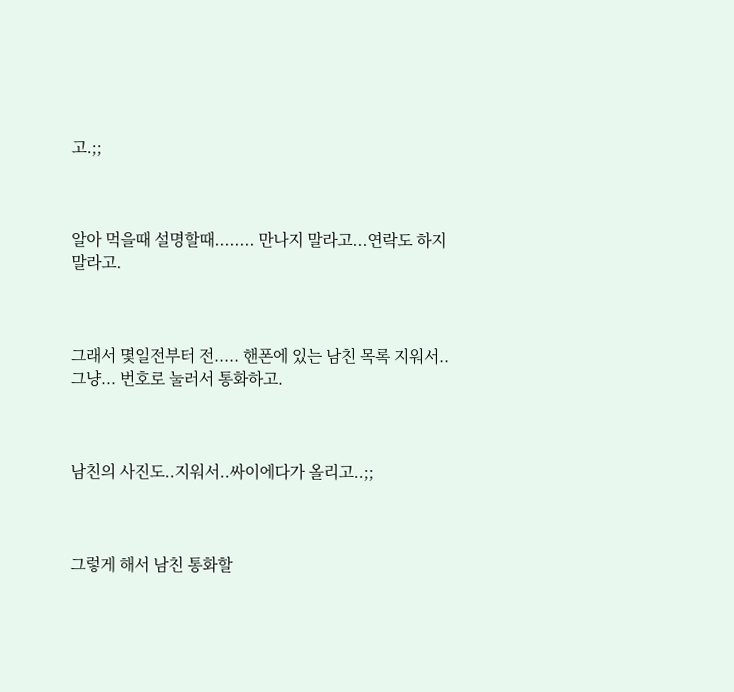고.;;



알아 먹을때 설명할때........ 만나지 말라고...연락도 하지말라고.



그래서 몇일전부터 전..... 핸폰에 있는 남친 목록 지워서..그냥... 번호로 눌러서 통화하고.



남친의 사진도..지워서..싸이에다가 올리고..;;



그렇게 해서 남친 통화할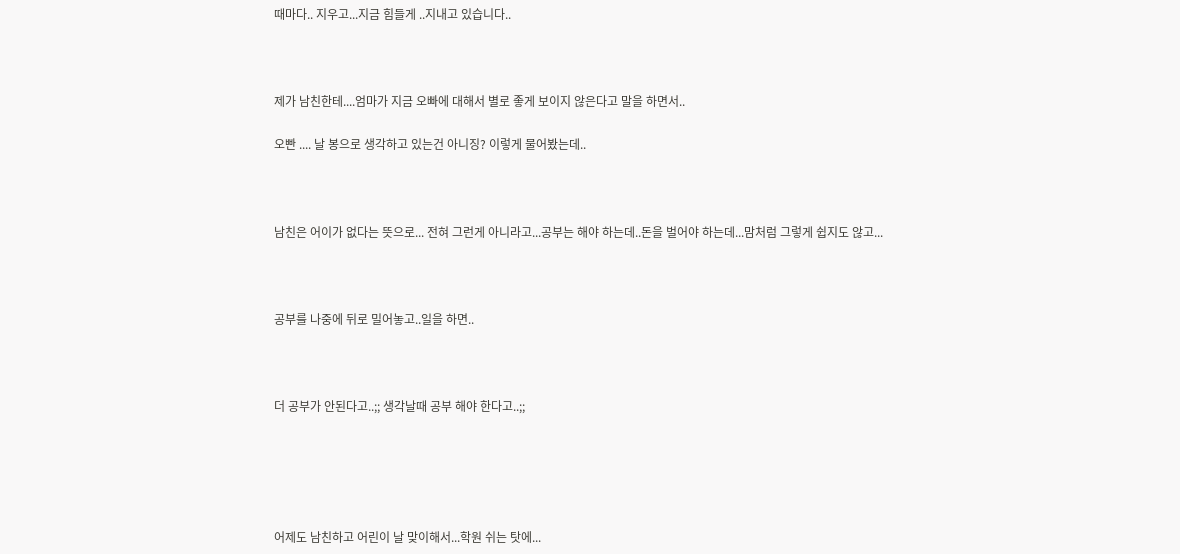때마다.. 지우고...지금 힘들게 ..지내고 있습니다..



제가 남친한테....엄마가 지금 오빠에 대해서 별로 좋게 보이지 않은다고 말을 하면서..

오빤 .... 날 봉으로 생각하고 있는건 아니징? 이렇게 물어봤는데..



남친은 어이가 없다는 뜻으로... 전혀 그런게 아니라고...공부는 해야 하는데..돈을 벌어야 하는데...맘처럼 그렇게 쉽지도 않고...



공부를 나중에 뒤로 밀어놓고..일을 하면..



더 공부가 안된다고..;; 생각날때 공부 해야 한다고..;;





어제도 남친하고 어린이 날 맞이해서...학원 쉬는 탓에...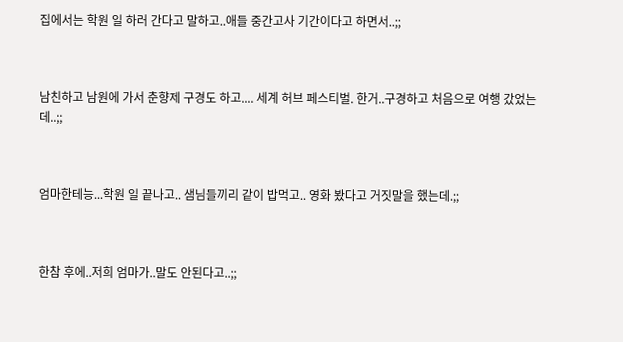집에서는 학원 일 하러 간다고 말하고..애들 중간고사 기간이다고 하면서..;;



남친하고 남원에 가서 춘향제 구경도 하고.... 세계 허브 페스티벌. 한거..구경하고 처음으로 여행 갔었는데..;;



엄마한테능...학원 일 끝나고.. 샘님들끼리 같이 밥먹고.. 영화 봤다고 거짓말을 했는데.;;



한참 후에..저희 엄마가..말도 안된다고..;;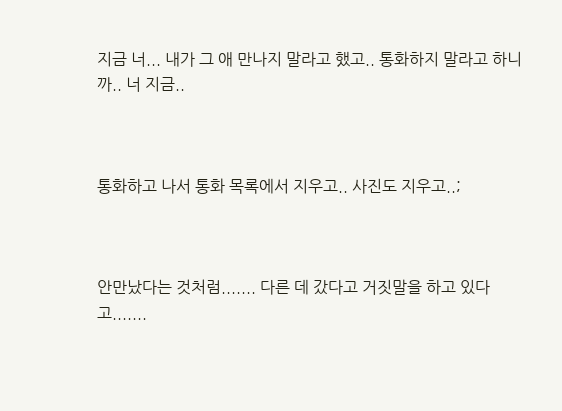지금 너... 내가 그 애 만나지 말라고 했고.. 통화하지 말라고 하니까.. 너 지금..



통화하고 나서 통화 목록에서 지우고.. 사진도 지우고..;



안만났다는 것처럼....... 다른 데 갔다고 거짓말을 하고 있다고.......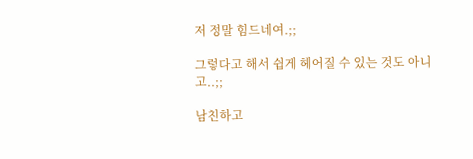저 정말 힘드네여.;;

그렇다고 해서 쉽게 헤어질 수 있는 것도 아니고..;;

남친하고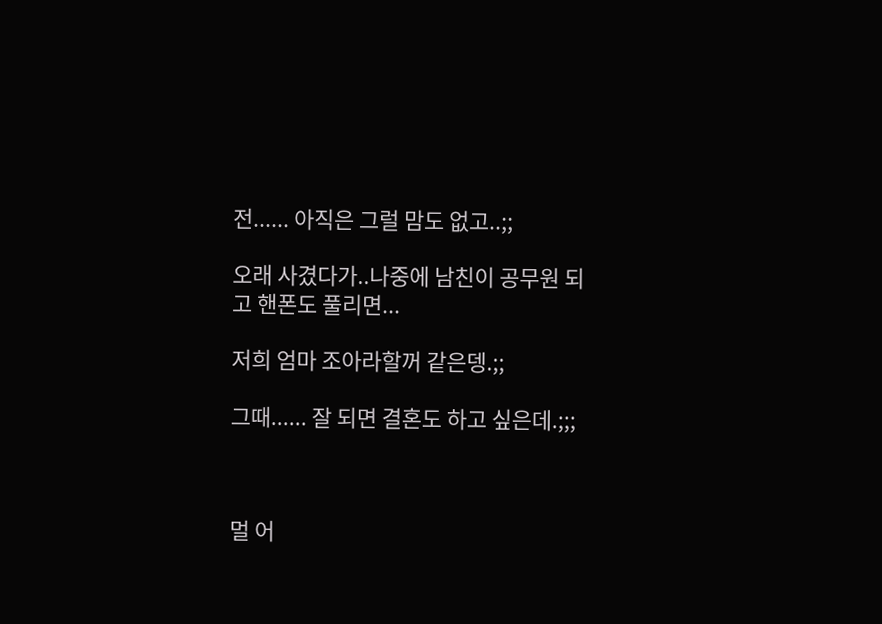전...... 아직은 그럴 맘도 없고..;;

오래 사겼다가..나중에 남친이 공무원 되고 핸폰도 풀리면...

저희 엄마 조아라할꺼 같은뎅.;;

그때...... 잘 되면 결혼도 하고 싶은데.;;;



멀 어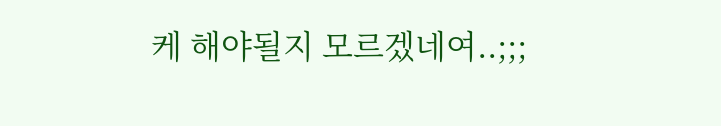케 해야될지 모르겠네여..;;;